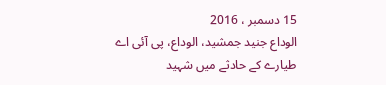15 دسمبر ، 2016
الوداع جنید جمشید، الوداع، پی آئی اے طیارے کے حادثے میں شہید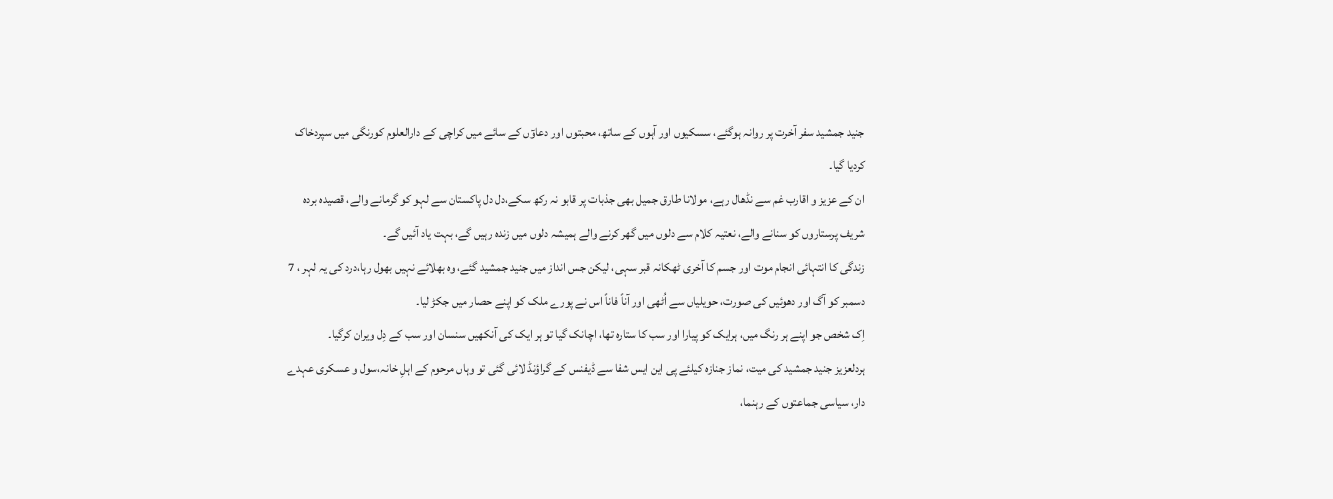جنید جمشید سفر آخرت پر روانہ ہوگئے، سسکیوں اور آہوں کے ساتھ، محبتوں اور دعاوٓں کے سائے میں کراچی کے دارالعلوم کورنگی میں سپردخاک کردیا گیا۔
ان کے عزیز و اقارب غم سے نڈھال رہے، مولانا طارق جمیل بھی جذبات پر قابو نہ رکھ سکے،دل دل پاکستان سے لہو کو گرمانے والے، قصیدہ بردہ شریف پرستاروں کو سنانے والے، نعتیہ کلام سے دلوں میں گھر کرنے والے ہمیشہ دلوں میں زندہ رہیں گے، بہت یاد آئیں گے۔
زندگی کا انتہائی انجام موت اور جسم کا آخری ٹھکانہ قبر سہی، لیکن جس انداز میں جنید جمشید گئے، وہ بھلائے نہیں بھول رہا،درد کی یہ لہر ، 7 دسمبر کو آگ اور دھوئیں کی صورت، حویلیاں سے اُٹھی اور آناً فاناً اس نے پورے ملک کو اپنے حصار میں جکڑ لیا۔
اِک شخص جو اپنے ہر رنگ میں، ہرایک کو پیارا اور سب کا ستارہ تھا، اچانک گیا تو ہر ایک کی آنکھیں سنسان اور سب کے دِل ویران کرگیا۔
ہردلعزیز جنید جمشید کی میت، نماز جنازہ کیلئے پی این ایس شفا سے ڈیفنس کے گراؤنڈ لائی گئی تو وہاں مرحوم کے اہلِ خانہ،سول و عسکری عہدے دار، سیاسی جماعتوں کے رہنما،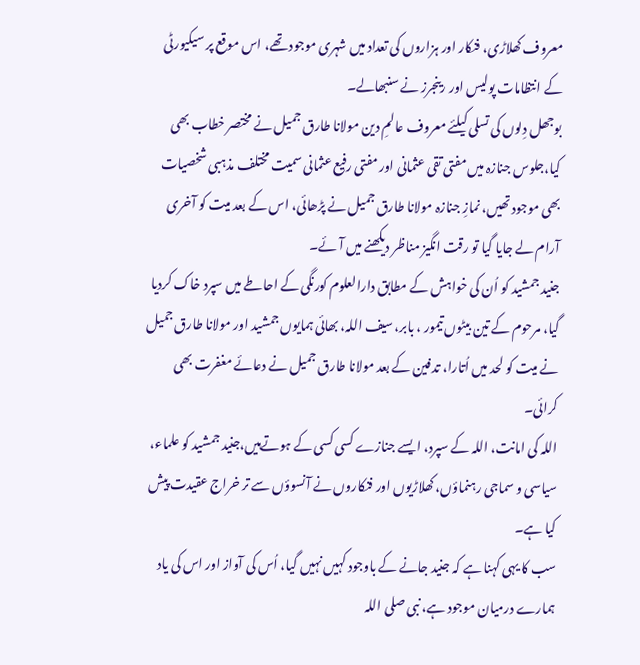معروف کھلاڑی، فنکار اور ہزاروں کی تعداد میں شہری موجود تھے، اس موقع پر سیکیورٹی کے انتظامات پولیس اور رینجرز نے سنبھالے۔
بوجھل دِلوں کی تسلی کیلئے معروف عالمِ دین مولانا طارق جمیل نے مختصر خطاب بھی کیا،جلوس جنازہ میں مفتی تقی عثمانی اور مفتی رفیع عثمانی سمیت مختلف مذہبی شخصیات بھی موجود تھیں، نمازِ جنازہ مولانا طارق جمیل نے پڑھائی، اس کے بعد میت کو آخری آرام لے جایا گیا تو رقت انگیز مناظر دیکھنے میں آئے۔
جنید جمشید کو اُن کی خواہش کے مطابق دارالعلوم کورنگی کے احاطے میں سپرد خاک کردیا گیا، مرحوم کے تین بیٹوں تیمور ، بابر، سیف اللہ، بھائی ہمایوں جمشید اور مولانا طارق جمیل نے میت کو لحد میں اُتارا، تدفین کے بعد مولانا طارق جمیل نے دعائے مغفرت بھی کرائی۔
اللہ کی امانت، اللہ کے سپرد، ایسے جنازے کسی کسی کے ہوتےہیں،جنید جمشید کو علماء، سیاسی و سماجی رہنماؤں، کھلاڑیوں اور فنکاروں نے آنسوؤں سے تر خراج عقیدت پیش کیا ہے۔
سب کا یہی کہنا ہے کہ جنید جانے کے باوجود کہیں نہیں گیا، اُس کی آواز اور اس کی یاد ہمارے درمیان موجود ہے، نبی صلی اللہ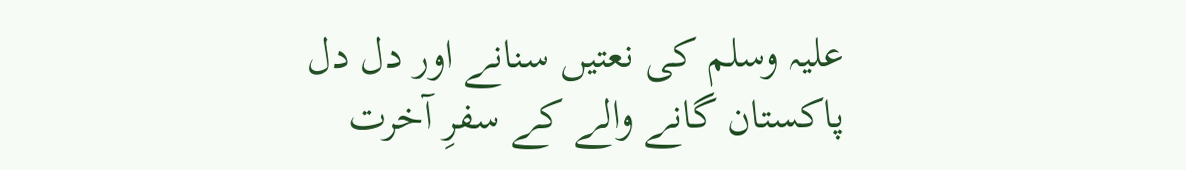علیہ وسلم کی نعتیں سنانے اور دل دل پاکستان گانے والے کے سفرِ آخرت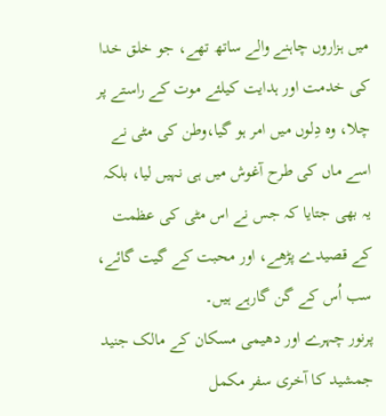میں ہزاروں چاہنے والے ساتھ تھے، جو خلق خدا کی خدمت اور ہدایت کیلئے موت کے راستے پر چلا، وہ دِلوں میں امر ہو گیا،وطن کی مٹی نے اسے ماں کی طرح آغوش میں ہی نہیں لیا، بلکہ یہ بھی جتایا کہ جس نے اس مٹی کی عظمت کے قصیدے پڑھے، اور محبت کے گیت گائے، سب اُس کے گن گارہے ہیں۔
پرنور چہرے اور دھیمی مسکان کے مالک جنید جمشید کا آخری سفر مکمل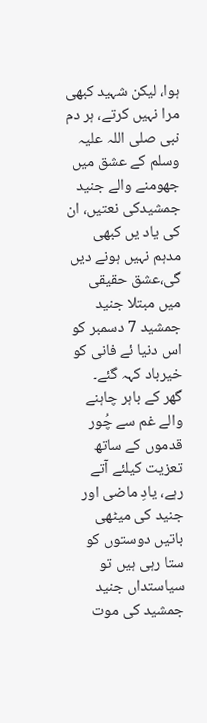ہوا، لیکن شہید کبھی مرا نہیں کرتے، ہر دم نبی صلی اللہ علیہ وسلم کے عشق میں جھومنے والے جنید جمشیدکی نعتیں، ان کی یاد یں کبھی مدہم نہیں ہونے دیں گی،عشق حقیقی میں مبتلا جنید جمشید 7 دسمبر کو اس دنیا ئے فانی کو خیرباد کہہ گئے۔
گھر کے باہر چاہنے والے غم سے چُور قدموں کے ساتھ تعزیت کیلئے آتے رہے، یادِ ماضی اور جنید کی میٹھی باتیں دوستوں کو ستا رہی ہیں تو سیاستداں جنید جمشید کی موت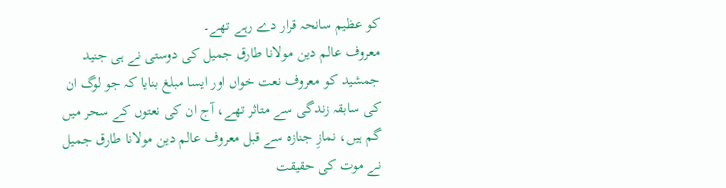کو عظیم سانحہ قرار دے رہے تھے۔
معروف عالم دین مولانا طارق جمیل کی دوستی نے ہی جنید جمشید کو معروف نعت خواں اور ایسا مبلغ بنایا کہ جو لوگ ان کی سابقہ زندگی سے متاثر تھے، آج ان کی نعتوں کے سحر میں گم ہیں، نمازِ جنازہ سے قبل معروف عالم دین مولانا طارق جمیل نے موت کی حقیقت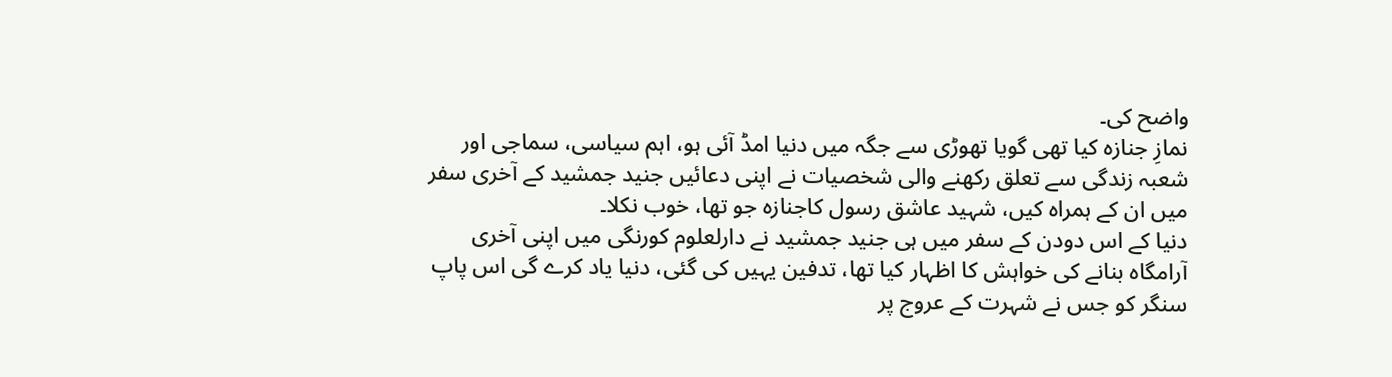واضح کی۔
نمازِ جنازہ کیا تھی گویا تھوڑی سے جگہ میں دنیا امڈ آئی ہو، اہم سیاسی، سماجی اور شعبہ زندگی سے تعلق رکھنے والی شخصیات نے اپنی دعائیں جنید جمشید کے آخری سفر میں ان کے ہمراہ کیں، شہید عاشق رسول کاجنازہ جو تھا، خوب نکلا۔
دنیا کے اس دودن کے سفر میں ہی جنید جمشید نے دارلعلوم کورنگی میں اپنی آخری آرامگاہ بنانے کی خواہش کا اظہار کیا تھا، تدفین یہیں کی گئی، دنیا یاد کرے گی اس پاپ سنگر کو جس نے شہرت کے عروج پر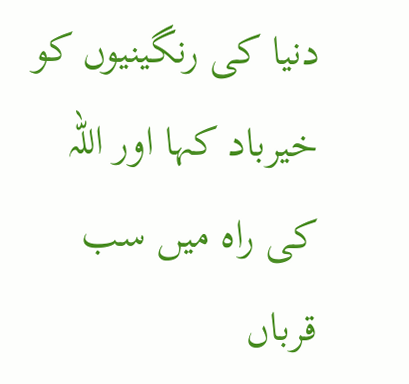دنیا کی رنگینیوں کو خیرباد کہا اور اللہ کی راہ میں سب قرباں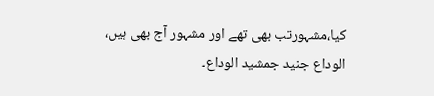کیا،مشہورتب بھی تھے اور مشہور آج بھی ہیں، الوداع جنید جمشید الوداع۔